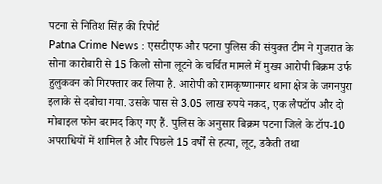पटना से नितिश सिंह की रिपोर्ट
Patna Crime News : एसटीएफ और पटना पुलिस की संयुक्त टीम ने गुजरात के सोना कारोबारी से 15 किलो सोना लूटने के चर्चित मामले में मुख्य आरोपी बिक्रम उर्फ हुलुकवन को गिरफ्तार कर लिया है. आरोपी को रामकृष्णानगर थाना क्षेत्र के जगनपुरा इलाके से दबोचा गया. उसके पास से 3.05 लाख रुपये नकद, एक लैपटॉप और दो मोबाइल फोन बरामद किए गए हैं. पुलिस के अनुसार बिक्रम पटना जिले के टॉप-10 अपराधियों में शामिल है और पिछले 15 वर्षों से हत्या, लूट, डकैती तथा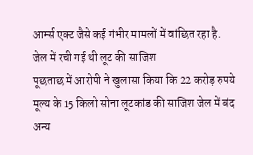आर्म्स एक्ट जैसे कई गंभीर मामलों में वांछित रहा है.
जेल में रची गई थी लूट की साजिश
पूछताछ में आरोपी ने खुलासा किया कि 22 करोड़ रुपये मूल्य के 15 किलो सोना लूटकांड की साजिश जेल में बंद अन्य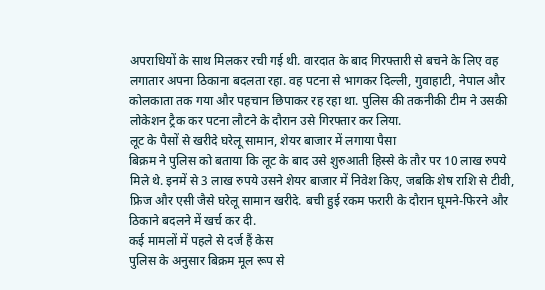अपराधियों के साथ मिलकर रची गई थी. वारदात के बाद गिरफ्तारी से बचने के लिए वह लगातार अपना ठिकाना बदलता रहा. वह पटना से भागकर दिल्ली, गुवाहाटी, नेपाल और कोलकाता तक गया और पहचान छिपाकर रह रहा था. पुलिस की तकनीकी टीम ने उसकी लोकेशन ट्रैक कर पटना लौटने के दौरान उसे गिरफ्तार कर लिया.
लूट के पैसों से खरीदे घरेलू सामान, शेयर बाजार में लगाया पैसा
बिक्रम ने पुलिस को बताया कि लूट के बाद उसे शुरुआती हिस्से के तौर पर 10 लाख रुपये मिले थे. इनमें से 3 लाख रुपये उसने शेयर बाजार में निवेश किए, जबकि शेष राशि से टीवी, फ्रिज और एसी जैसे घरेलू सामान खरीदे. बची हुई रकम फरारी के दौरान घूमने-फिरने और ठिकाने बदलने में खर्च कर दी.
कई मामलों में पहले से दर्ज हैं केस
पुलिस के अनुसार बिक्रम मूल रूप से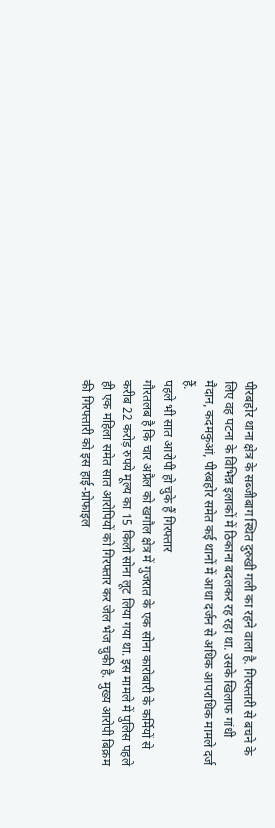पीरबहोर थाना क्षेत्र के सब्जीबाग स्थित दुरुखी गली का रहने वाला है. गिरफ्तारी से बचने के लिए वह पटना के विभिन्न इलाकों में ठिकाना बदलकर रह रहा था. उसके खिलाफ गांधी मैदान, कदमकुआं, पीरबहोर समेत कई थानों में आधा दर्जन से अधिक आपराधिक मामले दर्ज हैं.
पहले भी सात आरोपी हो चुके हैं गिरफ्तार
गौरतलब है कि चार अप्रैल को खगौल क्षेत्र में गुजरात के एक सोना कारोबारी के कर्मियों से करीब 22 करोड़ रुपये मूल्य का 15 किलो सोना लूट लिया गया था. इस मामले में पुलिस पहले ही एक महिला समेत सात आरोपियों को गिरफ्तार कर जेल भेज चुकी है. मुख्य आरोपी बिक्रम की गिरफ्तारी को इस हाई-प्रोफाइल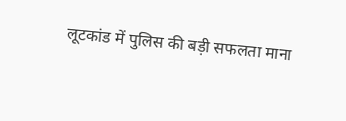लूटकांड में पुलिस की बड़ी सफलता माना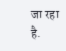जा रहा है.